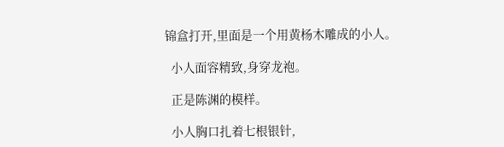锦盒打开,里面是一个用黄杨木雕成的小人。

  小人面容精致,身穿龙袍。

  正是陈渊的模样。

  小人胸口扎着七根银针,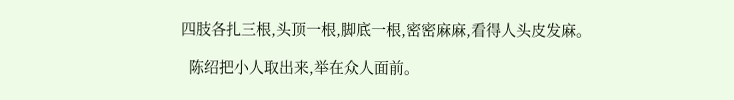四肢各扎三根,头顶一根,脚底一根,密密麻麻,看得人头皮发麻。

  陈绍把小人取出来,举在众人面前。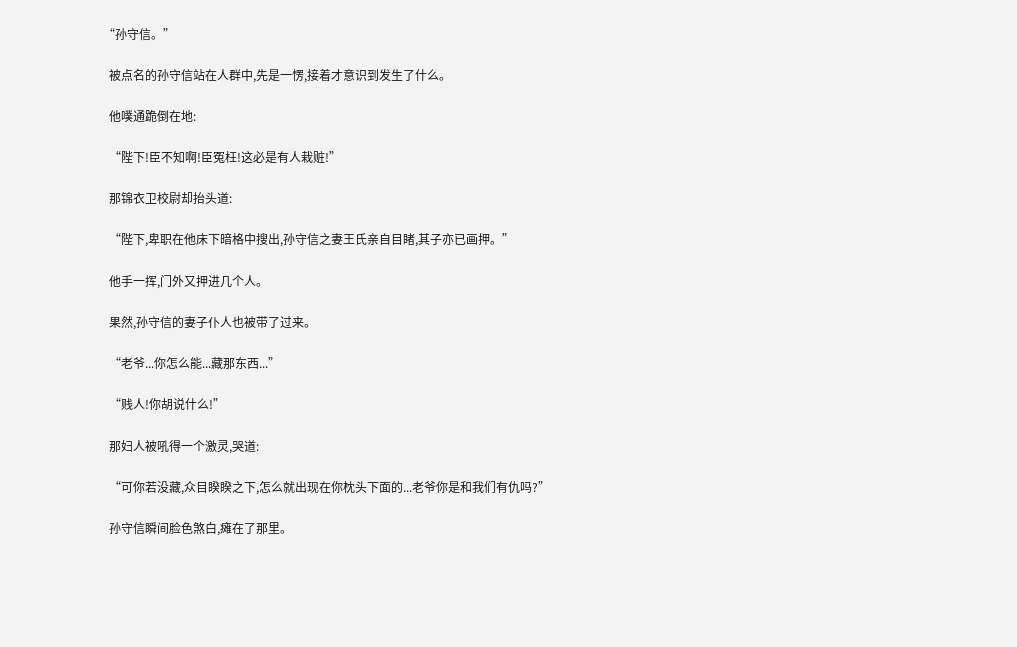“孙守信。”

  被点名的孙守信站在人群中,先是一愣,接着才意识到发生了什么。

  他噗通跪倒在地:

  “陛下!臣不知啊!臣冤枉!这必是有人栽赃!”

  那锦衣卫校尉却抬头道:

  “陛下,卑职在他床下暗格中搜出,孙守信之妻王氏亲自目睹,其子亦已画押。”

  他手一挥,门外又押进几个人。

  果然,孙守信的妻子仆人也被带了过来。

  “老爷...你怎么能...藏那东西...”

  “贱人!你胡说什么!”

  那妇人被吼得一个激灵,哭道:

  “可你若没藏,众目睽睽之下,怎么就出现在你枕头下面的...老爷你是和我们有仇吗?”

  孙守信瞬间脸色煞白,瘫在了那里。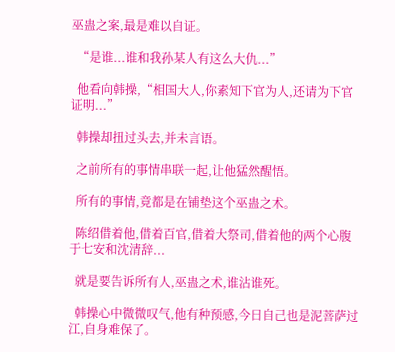巫蛊之案,最是难以自证。

  “是谁...谁和我孙某人有这么大仇...”

  他看向韩操,“相国大人,你素知下官为人,还请为下官证明...”

  韩操却扭过头去,并未言语。

  之前所有的事情串联一起,让他猛然醒悟。

  所有的事情,竟都是在铺垫这个巫蛊之术。

  陈绍借着他,借着百官,借着大祭司,借着他的两个心腹于七安和沈清辞...

  就是要告诉所有人,巫蛊之术,谁沾谁死。

  韩操心中微微叹气,他有种预感,今日自己也是泥菩萨过江,自身难保了。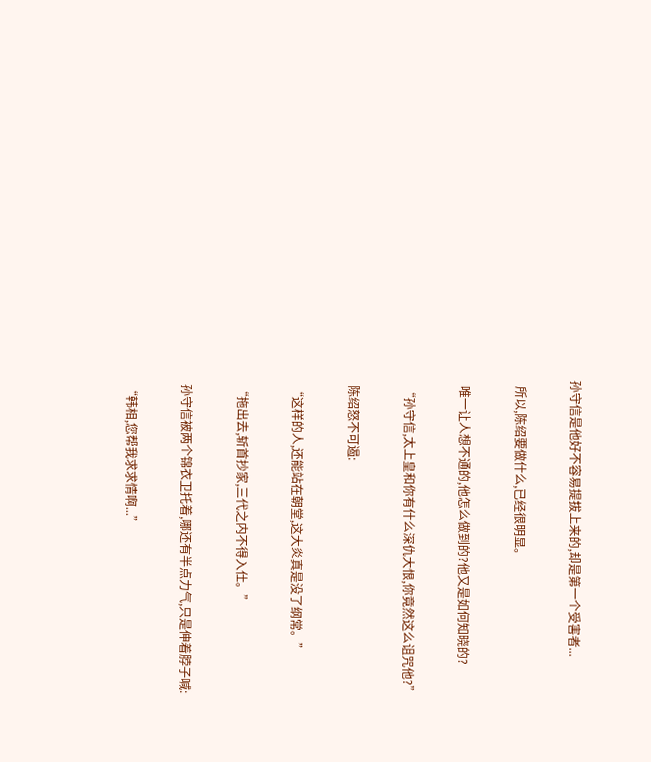孙守信是他好不容易提拔上来的,却是第一个受害者...

  所以,陈绍要做什么,已经很明显。

  唯一让人想不通的,他怎么做到的?他又是如何知晓的?

  “孙守信,太上皇和你有什么深仇大恨,你竟然这么诅咒他?”

  陈绍怒不可遏:

  “这样的人,还能站在朝堂,这大炎真是没了纲常。”

  “拖出去,斩首抄家,三代之内不得入仕。”

  孙守信被两个锦衣卫托着,哪还有半点力气,只是伸着脖子喊:

  “韩相,您帮我求求情啊...”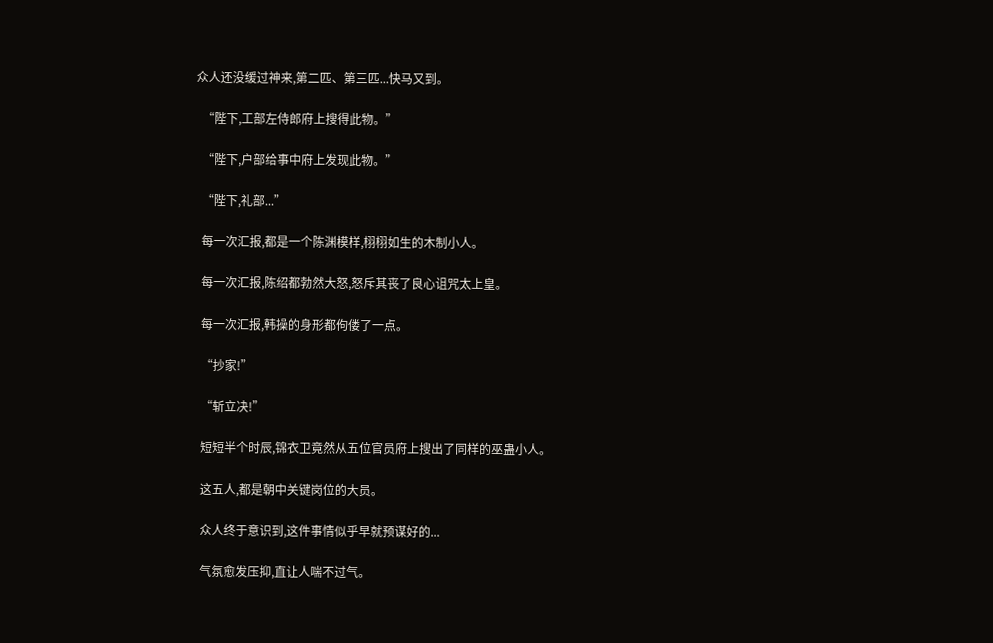众人还没缓过神来,第二匹、第三匹...快马又到。

  “陛下,工部左侍郎府上搜得此物。”

  “陛下,户部给事中府上发现此物。”

  “陛下,礼部...”

  每一次汇报,都是一个陈渊模样,栩栩如生的木制小人。

  每一次汇报,陈绍都勃然大怒,怒斥其丧了良心诅咒太上皇。

  每一次汇报,韩操的身形都佝偻了一点。

  “抄家!”

  “斩立决!”

  短短半个时辰,锦衣卫竟然从五位官员府上搜出了同样的巫蛊小人。

  这五人,都是朝中关键岗位的大员。

  众人终于意识到,这件事情似乎早就预谋好的...

  气氛愈发压抑,直让人喘不过气。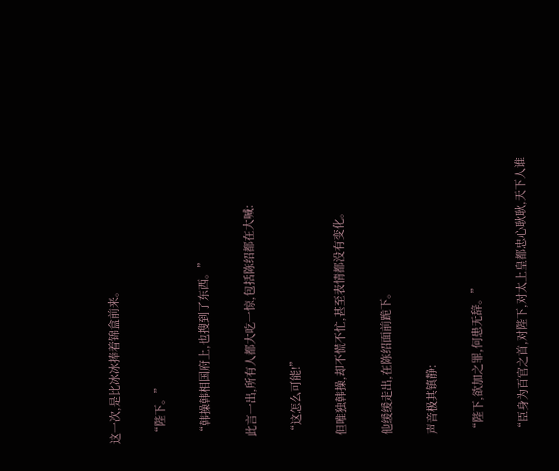这一次,是比冰冰捧着锦盒前来。

  “陛下。”

  “韩操韩相国府上,也搜到了东西。”

  此言一出,所有人都大吃一惊,包括陈绍都在大喊:

  “这怎么可能!”

  但唯独韩操,却不慌不忙,甚至表情都没有变化。

  他缓缓走出,在陈绍面前跪下。

  声音极其镇静:

  “陛下,欲加之罪,何患无辞。”

  “臣身为百官之首,对陛下,对太上皇都忠心耿耿,天下人谁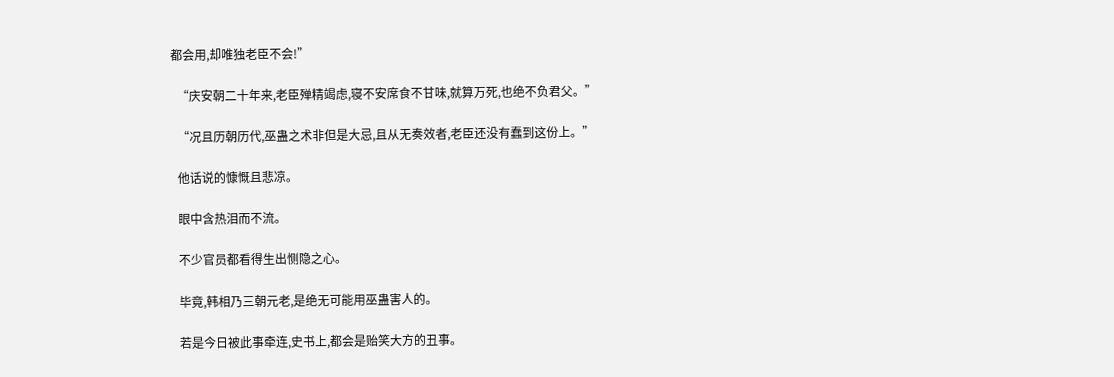都会用,却唯独老臣不会!”

  “庆安朝二十年来,老臣殚精竭虑,寝不安席食不甘味,就算万死,也绝不负君父。”

  “况且历朝历代,巫蛊之术非但是大忌,且从无奏效者,老臣还没有蠢到这份上。”

  他话说的慷慨且悲凉。

  眼中含热泪而不流。

  不少官员都看得生出恻隐之心。

  毕竟,韩相乃三朝元老,是绝无可能用巫蛊害人的。

  若是今日被此事牵连,史书上,都会是贻笑大方的丑事。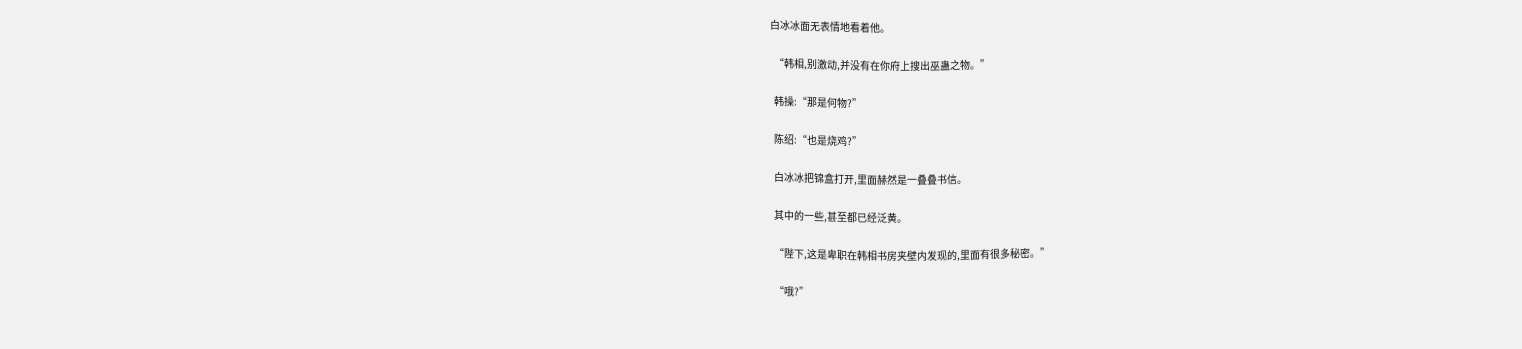白冰冰面无表情地看着他。

  “韩相,别激动,并没有在你府上搜出巫蛊之物。”

  韩操:“那是何物?”

  陈绍:“也是烧鸡?”

  白冰冰把锦盒打开,里面赫然是一叠叠书信。

  其中的一些,甚至都已经泛黄。

  “陛下,这是卑职在韩相书房夹壁内发现的,里面有很多秘密。”

  “哦?”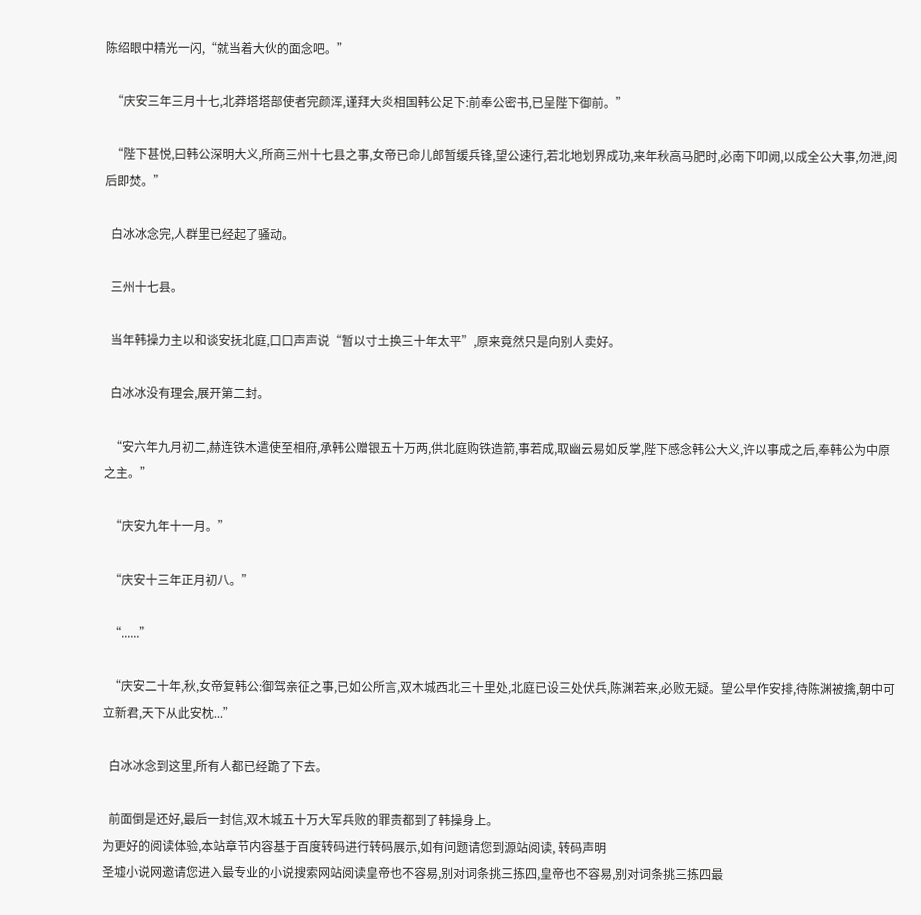陈绍眼中精光一闪,“就当着大伙的面念吧。”

  “庆安三年三月十七,北莽塔塔部使者完颜浑,谨拜大炎相国韩公足下:前奉公密书,已呈陛下御前。”

  “陛下甚悦,曰韩公深明大义,所商三州十七县之事,女帝已命儿郎暂缓兵锋,望公速行,若北地划界成功,来年秋高马肥时,必南下叩阙,以成全公大事,勿泄,阅后即焚。”

  白冰冰念完,人群里已经起了骚动。

  三州十七县。

  当年韩操力主以和谈安抚北庭,口口声声说“暂以寸土换三十年太平”,原来竟然只是向别人卖好。

  白冰冰没有理会,展开第二封。

  “安六年九月初二,赫连铁木遣使至相府,承韩公赠银五十万两,供北庭购铁造箭,事若成,取幽云易如反掌,陛下感念韩公大义,许以事成之后,奉韩公为中原之主。”

  “庆安九年十一月。”

  “庆安十三年正月初八。”

  “......”

  “庆安二十年,秋,女帝复韩公:御驾亲征之事,已如公所言,双木城西北三十里处,北庭已设三处伏兵,陈渊若来,必败无疑。望公早作安排,待陈渊被擒,朝中可立新君,天下从此安枕...”

  白冰冰念到这里,所有人都已经跪了下去。

  前面倒是还好,最后一封信,双木城五十万大军兵败的罪责都到了韩操身上。
为更好的阅读体验,本站章节内容基于百度转码进行转码展示,如有问题请您到源站阅读, 转码声明
圣墟小说网邀请您进入最专业的小说搜索网站阅读皇帝也不容易,别对词条挑三拣四,皇帝也不容易,别对词条挑三拣四最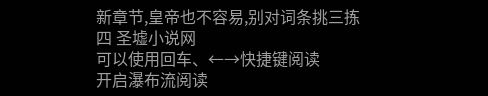新章节,皇帝也不容易,别对词条挑三拣四 圣墟小说网
可以使用回车、←→快捷键阅读
开启瀑布流阅读